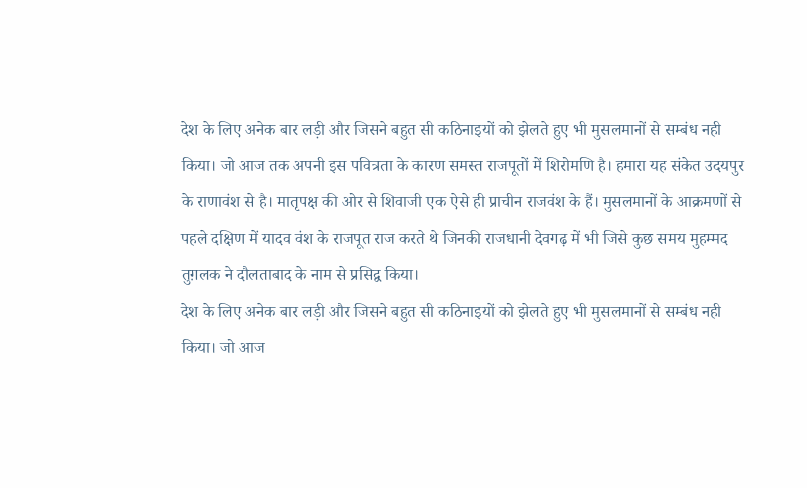देश के लिए अनेक बार लड़ी और जिसने बहुत सी कठिनाइयों को झेलते हुए भी मुसलमानों से सम्बंध नही किया। जो आज तक अपनी इस पवित्रता के कारण समस्त राजपूतों में शिरोमणि है। हमारा यह संकेत उदयपुर के राणावंश से है। मातृपक्ष की ओर से शिवाजी एक ऐसे ही प्राचीन राजवंश के हैं। मुसलमानों के आक्रमणों से पहले दक्षिण में यादव वंश के राजपूत राज करते थे जिनकी राजधानी देवगढ़ में भी जिसे कुछ समय मुहम्मद तुग़लक ने दौलताबाद के नाम से प्रसिद्व किया।
देश के लिए अनेक बार लड़ी और जिसने बहुत सी कठिनाइयों को झेलते हुए भी मुसलमानों से सम्बंध नही किया। जो आज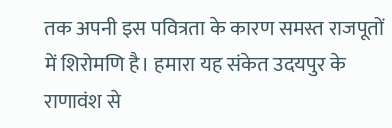तक अपनी इस पवित्रता के कारण समस्त राजपूतों में शिरोमणि है। हमारा यह संकेत उदयपुर के राणावंश से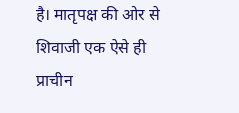है। मातृपक्ष की ओर से शिवाजी एक ऐसे ही प्राचीन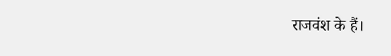राजवंश के हैं।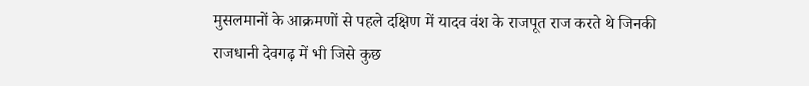मुसलमानों के आक्रमणों से पहले दक्षिण में यादव वंश के राजपूत राज करते थे जिनकी राजधानी देवगढ़ में भी जिसे कुछ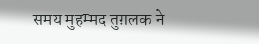समय मुहम्मद तुग़लक ने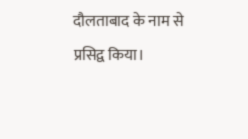दौलताबाद के नाम से प्रसिद्व किया।